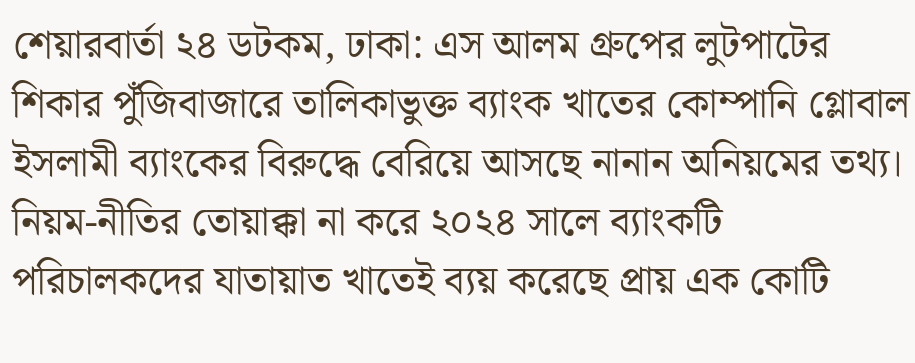শেয়ারবার্তা ২৪ ডটকম, ঢাকা: এস আলম গ্রুপের লুটপাটের শিকার পুঁজিবাজারে তালিকাভুক্ত ব্যাংক খাতের কোম্পানি গ্লোবাল ইসলামী ব্যাংকের বিরুদ্ধে বেরিয়ে আসছে নানান অনিয়মের তথ্য। নিয়ম-নীতির তোয়াক্কা না করে ২০২৪ সালে ব্যাংকটি পরিচালকদের যাতায়াত খাতেই ব্যয় করেছে প্রায় এক কোটি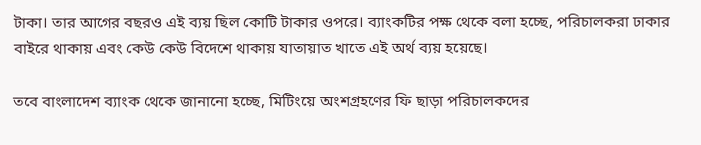টাকা। তার আগের বছরও এই ব্যয় ছিল কোটি টাকার ওপরে। ব্যাংকটির পক্ষ থেকে বলা হচ্ছে, পরিচালকরা ঢাকার বাইরে থাকায় এবং কেউ কেউ বিদেশে থাকায় যাতায়াত খাতে এই অর্থ ব্যয় হয়েছে।

তবে বাংলাদেশ ব্যাংক থেকে জানানো হচ্ছে, মিটিংয়ে অংশগ্রহণের ফি ছাড়া পরিচালকদের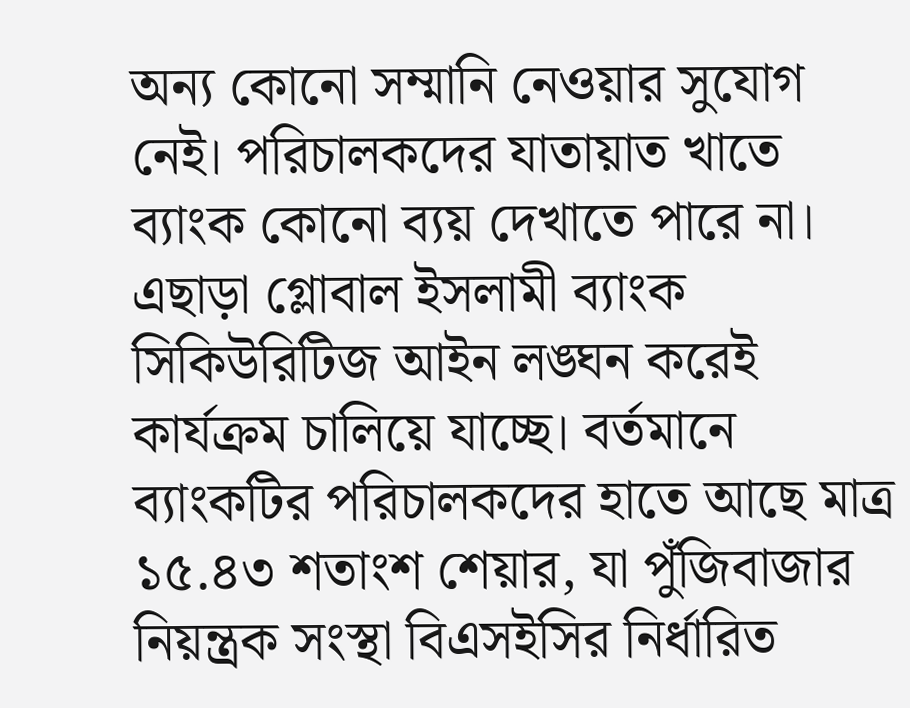অন্য কোনো সম্মানি নেওয়ার সুযোগ নেই। পরিচালকদের যাতায়াত খাতে ব্যাংক কোনো ব্যয় দেখাতে পারে না। এছাড়া গ্লোবাল ইসলামী ব্যাংক সিকিউরিটিজ আইন লঙ্ঘন করেই কার্যক্রম চালিয়ে যাচ্ছে। বর্তমানে ব্যাংকটির পরিচালকদের হাতে আছে মাত্র ১৫.৪৩ শতাংশ শেয়ার, যা পুঁজিবাজার নিয়ন্ত্রক সংস্থা বিএসইসির নির্ধারিত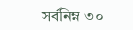সর্বনিম্ন ৩০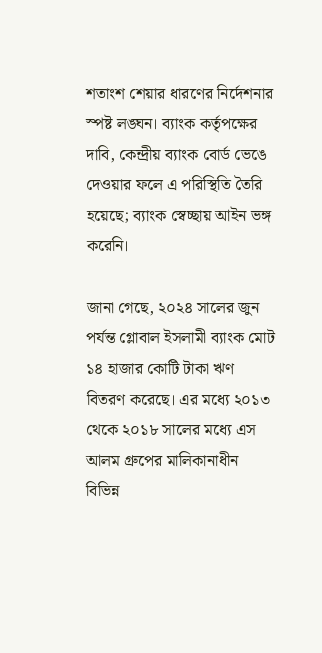শতাংশ শেয়ার ধারণের নির্দেশনার স্পষ্ট লঙ্ঘন। ব্যাংক কর্তৃপক্ষের দাবি, কেন্দ্রীয় ব্যাংক বোর্ড ভেঙে দেওয়ার ফলে এ পরিস্থিতি তৈরি হয়েছে; ব্যাংক স্বেচ্ছায় আইন ভঙ্গ করেনি।

জানা গেছে, ২০২৪ সালের জুন পর্যন্ত গ্লোবাল ইসলামী ব্যাংক মোট ১৪ হাজার কোটি টাকা ঋণ বিতরণ করেছে। এর মধ্যে ২০১৩ থেকে ২০১৮ সালের মধ্যে এস আলম গ্রুপের মালিকানাধীন বিভিন্ন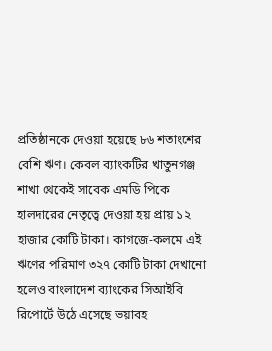প্রতিষ্ঠানকে দেওয়া হয়েছে ৮৬ শতাংশের বেশি ঋণ। কেবল ব্যাংকটির খাতুনগঞ্জ শাখা থেকেই সাবেক এমডি পিকে হালদারের নেতৃত্বে দেওয়া হয় প্রায় ১২ হাজার কোটি টাকা। কাগজে-কলমে এই ঋণের পরিমাণ ৩২৭ কোটি টাকা দেখানো হলেও বাংলাদেশ ব্যাংকের সিআইবি রিপোর্টে উঠে এসেছে ভয়াবহ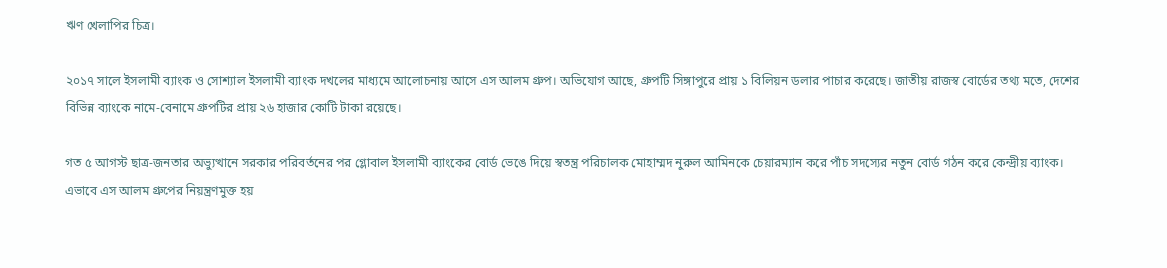ঋণ খেলাপির চিত্র।

২০১৭ সালে ইসলামী ব্যাংক ও সোশ্যাল ইসলামী ব্যাংক দখলের মাধ্যমে আলোচনায় আসে এস আলম গ্রুপ। অভিযোগ আছে, গ্রুপটি সিঙ্গাপুরে প্রায় ১ বিলিয়ন ডলার পাচার করেছে। জাতীয় রাজস্ব বোর্ডের তথ্য মতে, দেশের বিভিন্ন ব্যাংকে নামে-বেনামে গ্রুপটির প্রায় ২৬ হাজার কোটি টাকা রয়েছে।

গত ৫ আগস্ট ছাত্র-জনতার অভ্যুত্থানে সরকার পরিবর্তনের পর গ্লোবাল ইসলামী ব্যাংকের বোর্ড ভেঙে দিয়ে স্বতন্ত্র পরিচালক মোহাম্মদ নুরুল আমিনকে চেয়ারম্যান করে পাঁচ সদস্যের নতুন বোর্ড গঠন করে কেন্দ্রীয় ব্যাংক। এভাবে এস আলম গ্রুপের নিয়ন্ত্রণমুক্ত হয়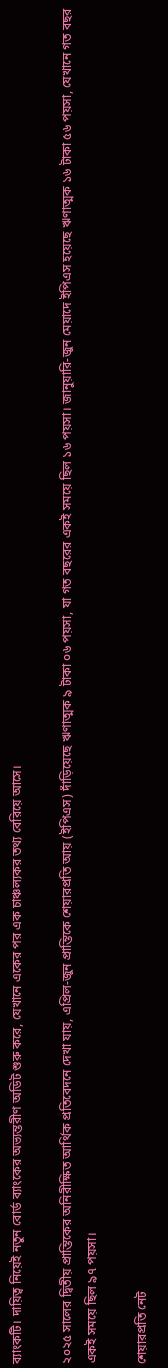ব্যাংকটি। দায়িত্ব নিয়েই নতুন বোর্ড ব্যাংকের অভ্যন্তরীণ অডিট শুরু করে, যেখানে একের পর এক চাঞ্চল্যকর তথ্য বেরিয়ে আসে।

২০২৫ সালের দ্বিতীয় প্রান্তিকের অনিরীক্ষিত আর্থিক প্রতিবেদনে দেখা যায়, এপ্রিল-জুন প্রান্তিকে শেয়ারপ্রতি আয় (ইপিএস) দাঁড়িয়েছে ঋণাত্মক ৯ টাকা ০৬ পয়সা, যা গত বছরের একই সময়ে ছিল ১৬ পয়সা। জানুয়ারি-জুন মেয়াদে ইপিএস হয়েছে ঋণাত্মক ১৬ টাকা ৫৬ পয়সা, যেখানে গত বছর একই সময়ে ছিল ৯৭ পয়সা।

শেয়ারপ্রতি নেট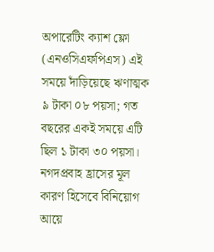অপারেটিং ক্যাশ ফ্লো (এনওসিএফপিএস) এই সময়ে দাঁড়িয়েছে ঋণাত্মক ৯ টাকা ০৮ পয়সা; গত বছরের একই সময়ে এটি ছিল ১ টাকা ৩০ পয়সা। নগদপ্রবাহ হ্রাসের মূল কারণ হিসেবে বিনিয়োগ আয়ে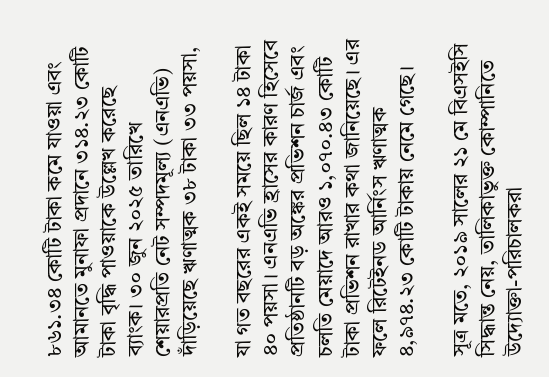৮৬১.৩৪ কোটি টাকা কমে যাওয়া এবং আমানতে মুনাফা প্রদানে ৩১৪.২৩ কোটি টাকা বৃদ্ধি পাওয়াকে উল্লেখ করেছে ব্যাংক। ৩০ জুন ২০২৫ তারিখে শেয়ারপ্রতি নেট সম্পদমূল্য (এনএভি) দাঁড়িয়েছে ঋণাত্মক ৩৮ টাকা ৩৩ পয়সা,

যা গত বছরের একই সময়ে ছিল ১৪ টাকা ৪০ পয়সা। এনএভি হ্রাসের কারণ হিসেবে প্রতিষ্ঠানটি বড় অঙ্কের প্রভিশন চার্জ এবং চলতি মেয়াদে আরও ১,০৭০.৪৩ কোটি টাকা প্রভিশন রাখার কথা জানিয়েছে। এর ফলে রিটেইনড আর্নিংস ঋণাত্মক ৪,৯৭৪.২৩ কোটি টাকায় নেমে গেছে।

সূত্র মতে, ২০১৯ সালের ২১ মে বিএসইসি সিদ্ধান্ত নেয়, তালিকাভুক্ত কোম্পানিতে উদ্যোক্তা-পরিচালকরা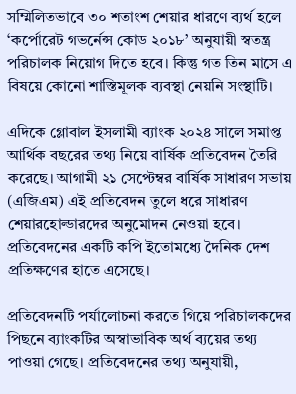সম্মিলিতভাবে ৩০ শতাংশ শেয়ার ধারণে ব্যর্থ হলে ‘কর্পোরেট গভর্নেন্স কোড ২০১৮’ অনুযায়ী স্বতন্ত্র পরিচালক নিয়োগ দিতে হবে। কিন্তু গত তিন মাসে এ বিষয়ে কোনো শাস্তিমূলক ব্যবস্থা নেয়নি সংস্থাটি।

এদিকে গ্লোবাল ইসলামী ব্যাংক ২০২৪ সালে সমাপ্ত আর্থিক বছরের তথ্য নিয়ে বার্ষিক প্রতিবেদন তৈরি করেছে। আগামী ২১ সেপ্টেম্বর বার্ষিক সাধারণ সভায় (এজিএম) এই প্রতিবেদন তুলে ধরে সাধারণ শেয়ারহোল্ডারদের অনুমোদন নেওয়া হবে। প্রতিবেদনের একটি কপি ইতোমধ্যে দৈনিক দেশ প্রতিক্ষণের হাতে এসেছে।

প্রতিবেদনটি পর্যালোচনা করতে গিয়ে পরিচালকদের পিছনে ব্যাংকটির অস্বাভাবিক অর্থ ব্যয়ের তথ্য পাওয়া গেছে। প্রতিবেদনের তথ্য অনুযায়ী,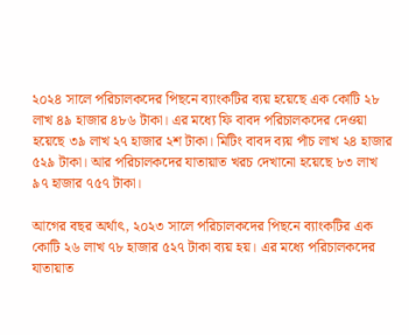২০২৪ সালে পরিচালকদের পিছনে ব্যাংকটির ব্যয় হয়েছে এক কোটি ২৮ লাখ ৪৯ হাজার ৪৮৬ টাকা। এর মধ্যে ফি বাবদ পরিচালকদের দেওয়া হয়েছে ৩৯ লাখ ২৭ হাজার ২শ টাকা। মিটিং বাবদ ব্যয় পাঁচ লাখ ২৪ হাজার ৫২৯ টাকা। আর পরিচালকদের যাতায়াত খরচ দেখানো হয়েছে ৮৩ লাখ ৯৭ হাজার ৭৫৭ টাকা।

আগের বছর অর্থাৎ, ২০২৩ সালে পরিচালকদের পিছনে ব্যাংকটির এক কোটি ২৬ লাখ ৭৮ হাজার ৫২৭ টাকা ব্যয় হয়। এর মধ্যে পরিচালকদের যাতায়াত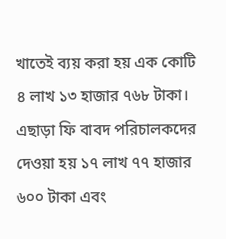খাতেই ব্যয় করা হয় এক কোটি ৪ লাখ ১৩ হাজার ৭৬৮ টাকা। এছাড়া ফি বাবদ পরিচালকদের দেওয়া হয় ১৭ লাখ ৭৭ হাজার ৬০০ টাকা এবং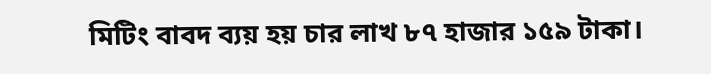মিটিং বাবদ ব্যয় হয় চার লাখ ৮৭ হাজার ১৫৯ টাকা।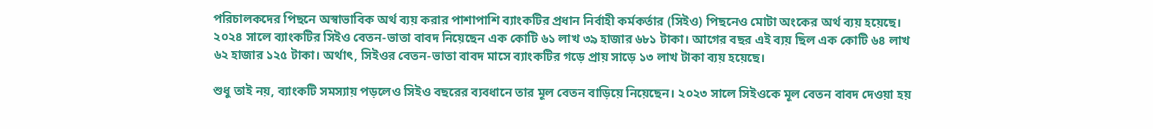পরিচালকদের পিছনে অস্বাভাবিক অর্থ ব্যয় করার পাশাপাশি ব্যাংকটির প্রধান নির্বাহী কর্মকর্তার (সিইও) পিছনেও মোটা অংকের অর্থ ব্যয় হয়েছে। ২০২৪ সালে ব্যাংকটির সিইও বেতন-ভাতা বাবদ নিয়েছেন এক কোটি ৬১ লাখ ৩৯ হাজার ৬৮১ টাকা। আগের বছর এই ব্যয় ছিল এক কোটি ৬৪ লাখ ৬২ হাজার ১২৫ টাকা। অর্থাৎ, সিইওর বেতন-ভাতা বাবদ মাসে ব্যাংকটির গড়ে প্রায় সাড়ে ১৩ লাখ টাকা ব্যয় হয়েছে।

শুধু তাই নয়, ব্যাংকটি সমস্যায় পড়লেও সিইও বছরের ব্যবধানে তার মূল বেতন বাড়িয়ে নিয়েছেন। ২০২৩ সালে সিইওকে মূল বেতন বাবদ দেওয়া হয়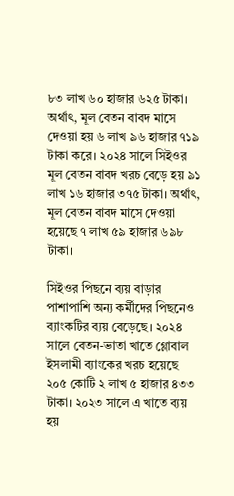৮৩ লাখ ৬০ হাজার ৬২৫ টাকা। অর্থাৎ, মূল বেতন বাবদ মাসে দেওয়া হয় ৬ লাখ ৯৬ হাজার ৭১৯ টাকা করে। ২০২৪ সালে সিইওর মূল বেতন বাবদ খরচ বেড়ে হয় ৯১ লাখ ১৬ হাজার ৩৭৫ টাকা। অর্থাৎ, মূল বেতন বাবদ মাসে দেওয়া হয়েছে ৭ লাখ ৫৯ হাজার ৬৯৮ টাকা।

সিইওর পিছনে ব্যয় বাড়ার পাশাপাশি অন্য কর্মীদের পিছনেও ব্যাংকটির ব্যয় বেড়েছে। ২০২৪ সালে বেতন-ভাতা খাতে গ্লোবাল ইসলামী ব্যাংকের খরচ হয়েছে ২০৫ কোটি ২ লাখ ৫ হাজার ৪৩৩ টাকা। ২০২৩ সালে এ খাতে ব্যয় হয়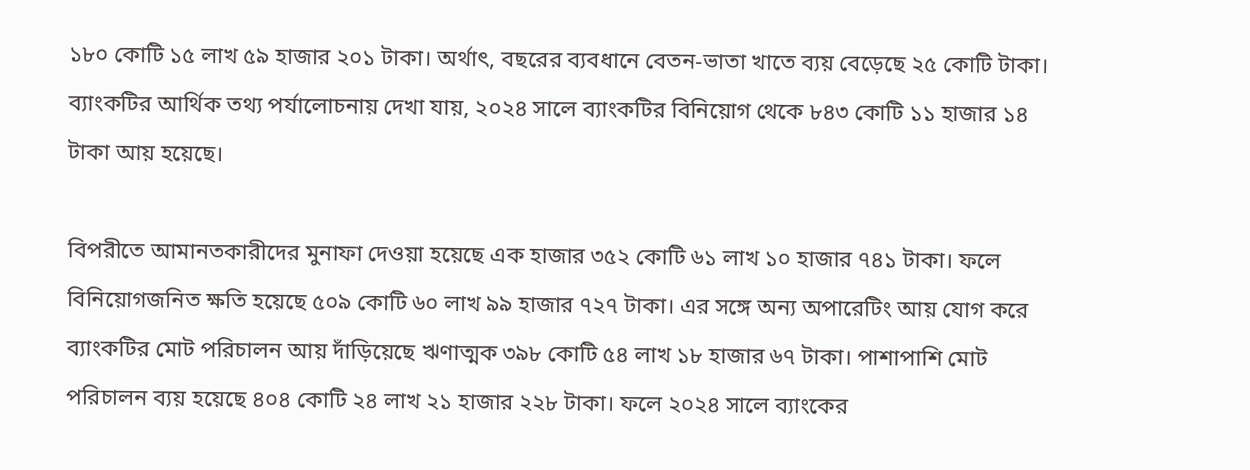১৮০ কোটি ১৫ লাখ ৫৯ হাজার ২০১ টাকা। অর্থাৎ, বছরের ব্যবধানে বেতন-ভাতা খাতে ব্যয় বেড়েছে ২৫ কোটি টাকা। ব্যাংকটির আর্থিক তথ্য পর্যালোচনায় দেখা যায়, ২০২৪ সালে ব্যাংকটির বিনিয়োগ থেকে ৮৪৩ কোটি ১১ হাজার ১৪ টাকা আয় হয়েছে।

বিপরীতে আমানতকারীদের মুনাফা দেওয়া হয়েছে এক হাজার ৩৫২ কোটি ৬১ লাখ ১০ হাজার ৭৪১ টাকা। ফলে বিনিয়োগজনিত ক্ষতি হয়েছে ৫০৯ কোটি ৬০ লাখ ৯৯ হাজার ৭২৭ টাকা। এর সঙ্গে অন্য অপারেটিং আয় যোগ করে ব্যাংকটির মোট পরিচালন আয় দাঁড়িয়েছে ঋণাত্মক ৩৯৮ কোটি ৫৪ লাখ ১৮ হাজার ৬৭ টাকা। পাশাপাশি মোট পরিচালন ব্যয় হয়েছে ৪০৪ কোটি ২৪ লাখ ২১ হাজার ২২৮ টাকা। ফলে ২০২৪ সালে ব্যাংকের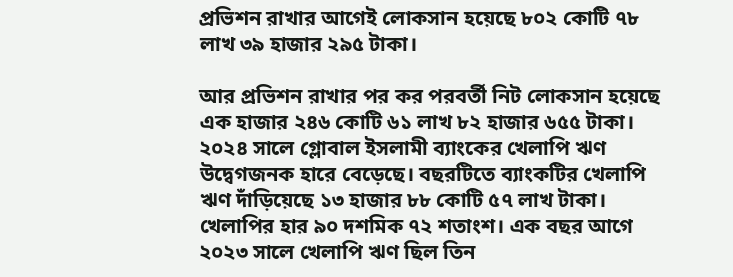প্রভিশন রাখার আগেই লোকসান হয়েছে ৮০২ কোটি ৭৮ লাখ ৩৯ হাজার ২৯৫ টাকা।

আর প্রভিশন রাখার পর কর পরবর্তী নিট লোকসান হয়েছে এক হাজার ২৪৬ কোটি ৬১ লাখ ৮২ হাজার ৬৫৫ টাকা। ২০২৪ সালে গ্লোবাল ইসলামী ব্যাংকের খেলাপি ঋণ উদ্বেগজনক হারে বেড়েছে। বছরটিতে ব্যাংকটির খেলাপি ঋণ দাঁড়িয়েছে ১৩ হাজার ৮৮ কোটি ৫৭ লাখ টাকা। খেলাপির হার ৯০ দশমিক ৭২ শতাংশ। এক বছর আগে ২০২৩ সালে খেলাপি ঋণ ছিল তিন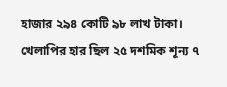হাজার ২৯৪ কোটি ৯৮ লাখ টাকা। খেলাপির হার ছিল ২৫ দশমিক শূন্য ৭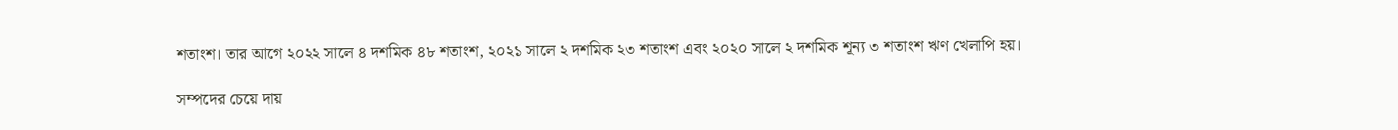শতাংশ। তার আগে ২০২২ সালে ৪ দশমিক ৪৮ শতাংশ, ২০২১ সালে ২ দশমিক ২৩ শতাংশ এবং ২০২০ সালে ২ দশমিক শূন্য ৩ শতাংশ ঋণ খেলাপি হয়।

সম্পদের চেয়ে দায়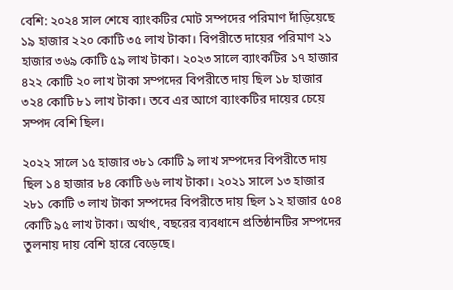বেশি: ২০২৪ সাল শেষে ব্যাংকটির মোট সম্পদের পরিমাণ দাঁড়িয়েছে ১৯ হাজার ২২০ কোটি ৩৫ লাখ টাকা। বিপরীতে দায়ের পরিমাণ ২১ হাজার ৩৬৯ কোটি ৫৯ লাখ টাকা। ২০২৩ সালে ব্যাংকটির ১৭ হাজার ৪২২ কোটি ২০ লাখ টাকা সম্পদের বিপরীতে দায় ছিল ১৮ হাজার ৩২৪ কোটি ৮১ লাখ টাকা। তবে এর আগে ব্যাংকটির দায়ের চেয়ে সম্পদ বেশি ছিল।

২০২২ সালে ১৫ হাজার ৩৮১ কোটি ৯ লাখ সম্পদের বিপরীতে দায় ছিল ১৪ হাজার ৮৪ কোটি ৬৬ লাখ টাকা। ২০২১ সালে ১৩ হাজার ২৮১ কোটি ৩ লাখ টাকা সম্পদের বিপরীতে দায় ছিল ১২ হাজার ৫০৪ কোটি ৯৫ লাখ টাকা। অর্থাৎ, বছরের ব্যবধানে প্রতিষ্ঠানটির সম্পদের তুলনায় দায় বেশি হারে বেড়েছে।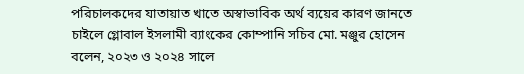পরিচালকদের যাতায়াত খাতে অস্বাভাবিক অর্থ ব্যয়ের কারণ জানতে চাইলে গ্লোবাল ইসলামী ব্যাংকের কোম্পানি সচিব মো. মঞ্জুর হোসেন বলেন, ২০২৩ ও ২০২৪ সালে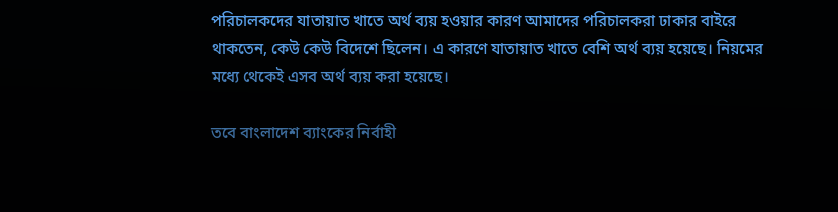পরিচালকদের যাতায়াত খাতে অর্থ ব্যয় হওয়ার কারণ আমাদের পরিচালকরা ঢাকার বাইরে থাকতেন, কেউ কেউ বিদেশে ছিলেন। এ কারণে যাতায়াত খাতে বেশি অর্থ ব্যয় হয়েছে। নিয়মের মধ্যে থেকেই এসব অর্থ ব্যয় করা হয়েছে।

তবে বাংলাদেশ ব্যাংকের নির্বাহী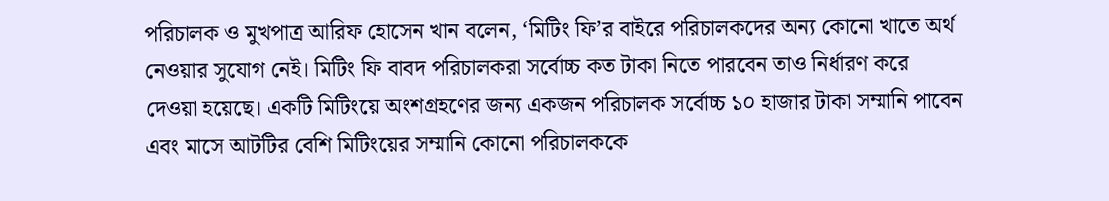পরিচালক ও মুখপাত্র আরিফ হোসেন খান বলেন, ‘মিটিং ফি’র বাইরে পরিচালকদের অন্য কোনো খাতে অর্থ নেওয়ার সুযোগ নেই। মিটিং ফি বাবদ পরিচালকরা সর্বোচ্চ কত টাকা নিতে পারবেন তাও নির্ধারণ করে দেওয়া হয়েছে। একটি মিটিংয়ে অংশগ্রহণের জন্য একজন পরিচালক সর্বোচ্চ ১০ হাজার টাকা সম্মানি পাবেন এবং মাসে আটটির বেশি মিটিংয়ের সম্মানি কোনো পরিচালককে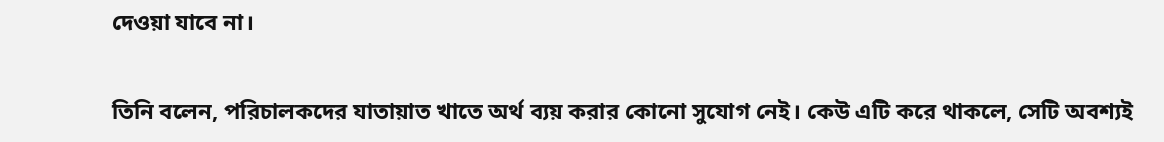দেওয়া যাবে না।

তিনি বলেন, পরিচালকদের যাতায়াত খাতে অর্থ ব্যয় করার কোনো সুযোগ নেই। কেউ এটি করে থাকলে, সেটি অবশ্যই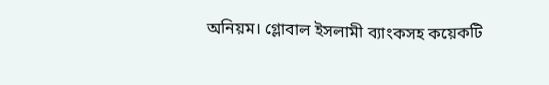অনিয়ম। গ্লোবাল ইসলামী ব্যাংকসহ কয়েকটি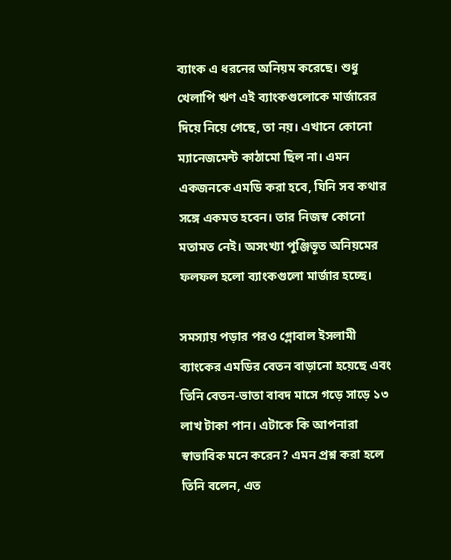ব্যাংক এ ধরনের অনিয়ম করেছে। শুধু খেলাপি ঋণ এই ব্যাংকগুলোকে মার্জারের দিয়ে নিয়ে গেছে, তা নয়। এখানে কোনো ম্যানেজমেন্ট কাঠামো ছিল না। এমন একজনকে এমডি করা হবে, যিনি সব কথার সঙ্গে একমত হবেন। তার নিজস্ব কোনো মতামত নেই। অসংখ্যা পুঞ্জিভূত অনিয়মের ফলফল হলো ব্যাংকগুলো মার্জার হচ্ছে।

সমস্যায় পড়ার পরও গ্লোবাল ইসলামী ব্যাংকের এমডির বেতন বাড়ানো হয়েছে এবং তিনি বেতন-ভাতা বাবদ মাসে গড়ে সাড়ে ১৩ লাখ টাকা পান। এটাকে কি আপনারা স্বাভাবিক মনে করেন? এমন প্রশ্ন করা হলে তিনি বলেন, এত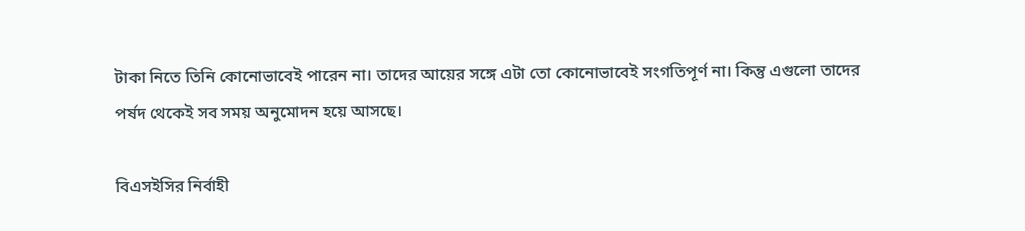টাকা নিতে তিনি কোনোভাবেই পারেন না। তাদের আয়ের সঙ্গে এটা তো কোনোভাবেই সংগতিপূর্ণ না। কিন্তু এগুলো তাদের পর্ষদ থেকেই সব সময় অনুমোদন হয়ে আসছে।

বিএসইসির নির্বাহী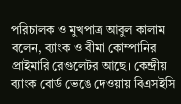পরিচালক ও মুখপাত্র আবুল কালাম বলেন, ব্যাংক ও বীমা কোম্পানির প্রাইমারি রেগুলেটর আছে। কেন্দ্রীয় ব্যাংক বোর্ড ভেঙে দেওয়ায় বিএসইসি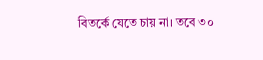বিতর্কে যেতে চায় না। তবে ৩০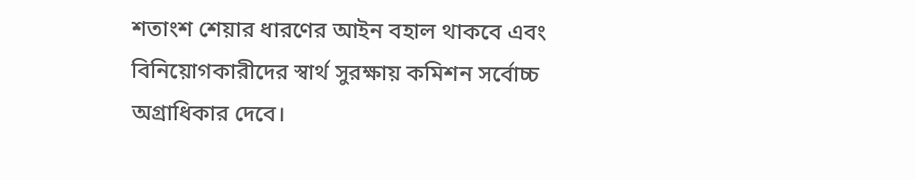শতাংশ শেয়ার ধারণের আইন বহাল থাকবে এবং বিনিয়োগকারীদের স্বার্থ সুরক্ষায় কমিশন সর্বোচ্চ অগ্রাধিকার দেবে।